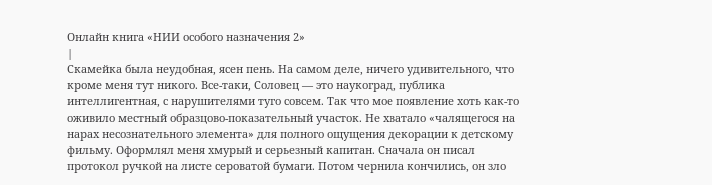Онлайн книга «НИИ особого назначения 2»
|
Скамейка была неудобная, ясен пень. На самом деле, ничего удивительного, что кроме меня тут никого. Все-таки, Соловец — это наукоград, публика интеллигентная, с нарушителями туго совсем. Так что мое появление хоть как-то оживило местный образцово-показательный участок. Не хватало «чалящегося на нарах несознательного элемента» для полного ощущения декорации к детскому фильму. Оформлял меня хмурый и серьезный капитан. Сначала он писал протокол ручкой на листе сероватой бумаги. Потом чернила кончились, он зло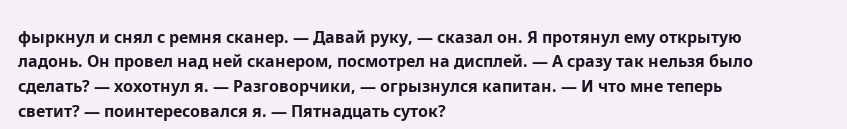фыркнул и снял с ремня сканер. — Давай руку, — сказал он. Я протянул ему открытую ладонь. Он провел над ней сканером, посмотрел на дисплей. — А сразу так нельзя было сделать? — хохотнул я. — Разговорчики, — огрызнулся капитан. — И что мне теперь светит? — поинтересовался я. — Пятнадцать суток?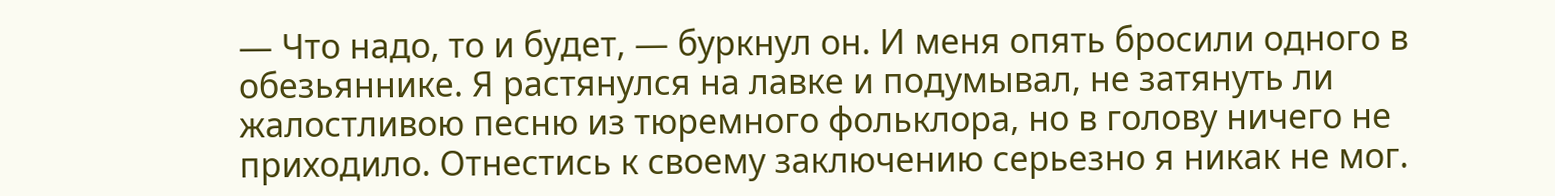— Что надо, то и будет, — буркнул он. И меня опять бросили одного в обезьяннике. Я растянулся на лавке и подумывал, не затянуть ли жалостливою песню из тюремного фольклора, но в голову ничего не приходило. Отнестись к своему заключению серьезно я никак не мог.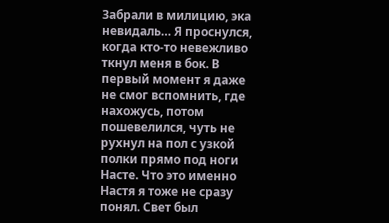Забрали в милицию, эка невидаль… Я проснулся, когда кто-то невежливо ткнул меня в бок. В первый момент я даже не смог вспомнить, где нахожусь, потом пошевелился, чуть не рухнул на пол с узкой полки прямо под ноги Насте. Что это именно Настя я тоже не сразу понял. Свет был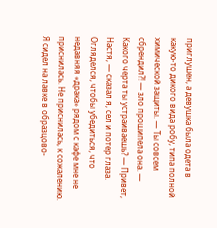приглушен, а девушка была одета в какую-то дикого вида робу, типа полной химической защиты. — Ты совсем сбрендил?! — зло прошипела она. — Какого черта ты устраиваешь? — Привет, Настя, — сказал я, сел и потер глаза. Огляделся, чтобы убедиться, что недавняя «драка» рядом с кафе мне не приснилась. Не приснилась, к сожалению. Я сидел на лавке в образцово-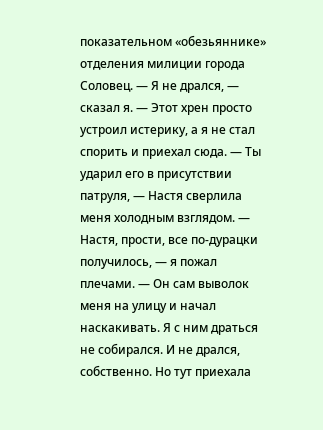показательном «обезьяннике» отделения милиции города Соловец. — Я не дрался, — сказал я. — Этот хрен просто устроил истерику, а я не стал спорить и приехал сюда. — Ты ударил его в присутствии патруля, — Настя сверлила меня холодным взглядом. — Настя, прости, все по-дурацки получилось, — я пожал плечами. — Он сам выволок меня на улицу и начал наскакивать. Я с ним драться не собирался. И не дрался, собственно. Но тут приехала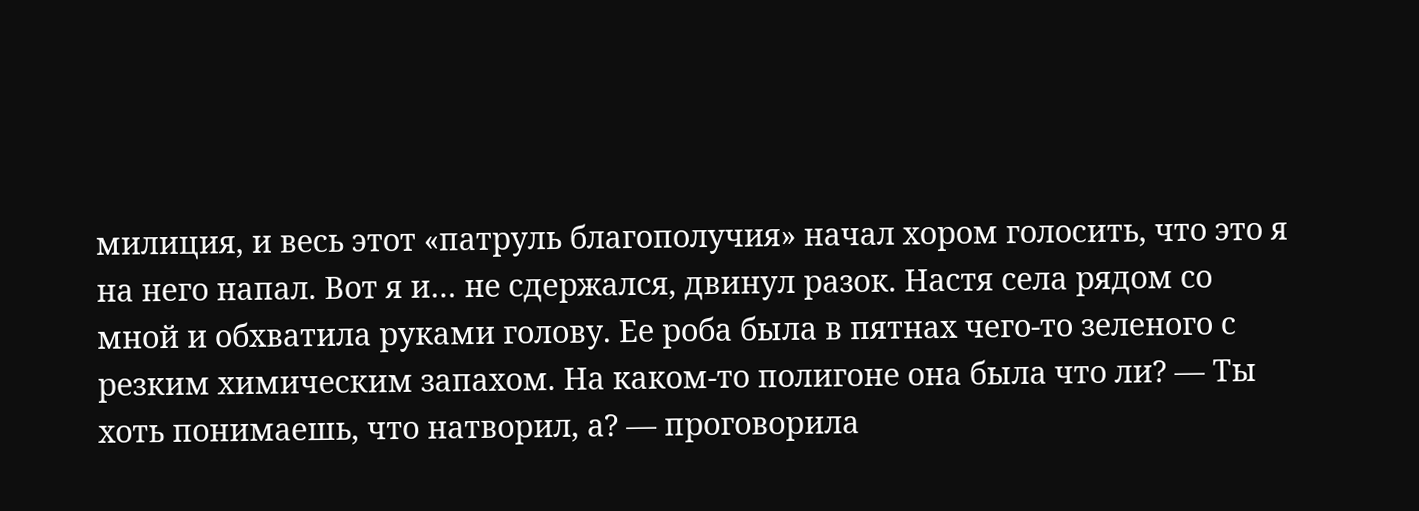милиция, и весь этот «патруль благополучия» начал хором голосить, что это я на него напал. Вот я и… не сдержался, двинул разок. Настя села рядом со мной и обхватила руками голову. Ее роба была в пятнах чего-то зеленого с резким химическим запахом. На каком-то полигоне она была что ли? — Ты хоть понимаешь, что натворил, а? — проговорила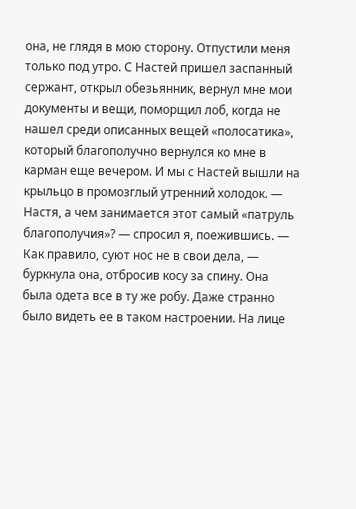она, не глядя в мою сторону. Отпустили меня только под утро. С Настей пришел заспанный сержант, открыл обезьянник, вернул мне мои документы и вещи, поморщил лоб, когда не нашел среди описанных вещей «полосатика», который благополучно вернулся ко мне в карман еще вечером. И мы с Настей вышли на крыльцо в промозглый утренний холодок. — Настя, а чем занимается этот самый «патруль благополучия»? — спросил я, поежившись. — Как правило, суют нос не в свои дела, — буркнула она, отбросив косу за спину. Она была одета все в ту же робу. Даже странно было видеть ее в таком настроении. На лице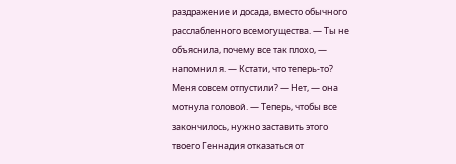раздражение и досада, вместо обычного расслабленного всемогущества. — Ты не объяснила, почему все так плохо, — напомнил я. — Кстати, что теперь-то? Меня совсем отпустили? — Нет, — она мотнула головой. — Теперь, чтобы все закончилось, нужно заставить этого твоего Геннадия отказаться от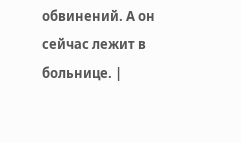обвинений. А он сейчас лежит в больнице. |